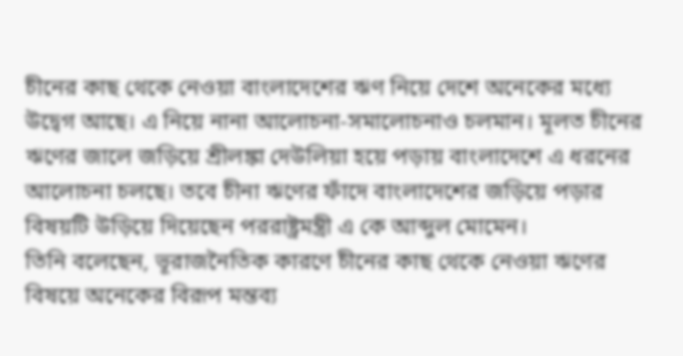চীনের কাছ থেকে নেওয়া বাংলাদেশের ঋণ নিয়ে দেশে অনেকের মধ্যে উদ্বেগ আছে। এ নিয়ে নানা আলোচনা-সমালোচনাও চলমান। মূলত চীনের ঋণের জালে জড়িয়ে শ্রীলঙ্কা দেউলিয়া হয়ে পড়ায় বাংলাদেশে এ ধরনের আলোচনা চলছে। তবে চীনা ঋণের ফাঁদে বাংলাদেশের জড়িয়ে পড়ার বিষয়টি উড়িয়ে দিয়েছেন পররাষ্ট্রমন্ত্রী এ কে আব্দুল মোমেন।
তিনি বলেছেন, ভূরাজনৈতিক কারণে চীনের কাছ থেকে নেওয়া ঋণের বিষয়ে অনেকের বিরূপ মন্তব্য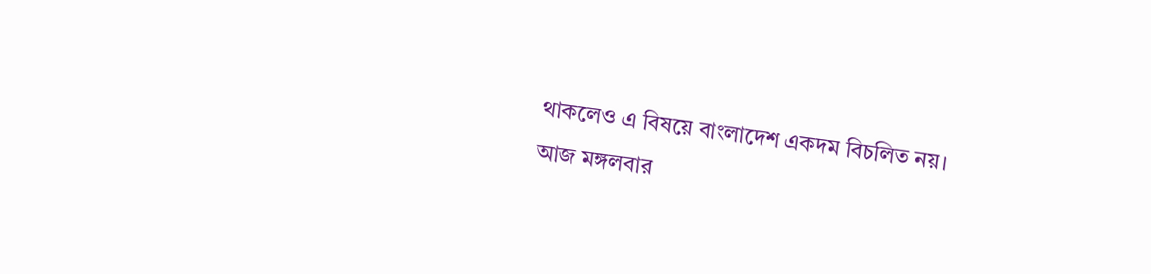থাকলেও এ বিষয়ে বাংলাদেশ একদম বিচলিত নয়।
আজ মঙ্গলবার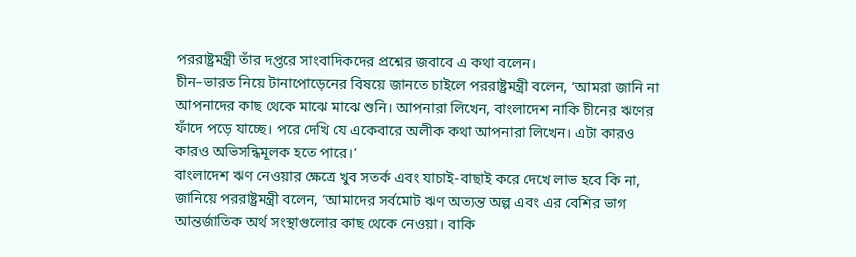পররাষ্ট্রমন্ত্রী তাঁর দপ্তরে সাংবাদিকদের প্রশ্নের জবাবে এ কথা বলেন।
চীন–ভারত নিয়ে টানাপোড়েনের বিষয়ে জানতে চাইলে পররাষ্ট্রমন্ত্রী বলেন, ‘আমরা জানি না আপনাদের কাছ থেকে মাঝে মাঝে শুনি। আপনারা লিখেন, বাংলাদেশ নাকি চীনের ঋণের ফাঁদে পড়ে যাচ্ছে। পরে দেখি যে একেবারে অলীক কথা আপনারা লিখেন। এটা কারও কারও অভিসন্ধিমূলক হতে পারে।’
বাংলাদেশ ঋণ নেওয়ার ক্ষেত্রে খুব সতর্ক এবং যাচাই-বাছাই করে দেখে লাভ হবে কি না, জানিয়ে পররাষ্ট্রমন্ত্রী বলেন, ‘আমাদের সর্বমোট ঋণ অত্যন্ত অল্প এবং এর বেশির ভাগ আন্তর্জাতিক অর্থ সংস্থাগুলোর কাছ থেকে নেওয়া। বাকি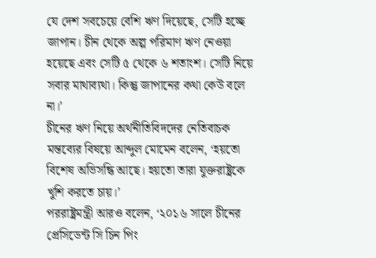যে দেশ সবচেয়ে বেশি ঋণ দিয়েছে, সেটি হচ্ছে জাপান। চীন থেকে অল্প পরিমাণ ঋণ নেওয়া হয়েছে এবং সেটি ৫ থেকে ৬ শতাংশ। সেটি নিয়ে সবার মাথাব্যথা। কিন্তু জাপানের কথা কেউ বলে না।’
চীনের ঋণ নিয়ে অর্থনীতিবিদদের নেতিবাচক মন্তব্যের বিষয়ে আব্দুল মোমেন বলেন, ‘হয়তো বিশেষ অভিসন্ধি আছে। হয়তো তারা যুক্তরাষ্ট্রকে খুশি করতে চায়।’
পররাষ্ট্রমন্ত্রী আরও বলেন, ‘২০১৬ সালে চীনের প্রেসিডেন্ট সি চিন পিং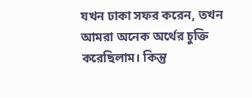যখন ঢাকা সফর করেন, তখন আমরা অনেক অর্থের চুক্তি করেছিলাম। কিন্তু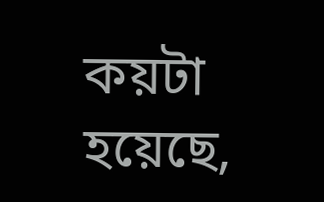কয়টা হয়েছে,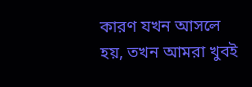কারণ যখন আসলে হয়, তখন আমরা খুবই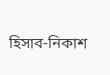হিসাব-নিকাশ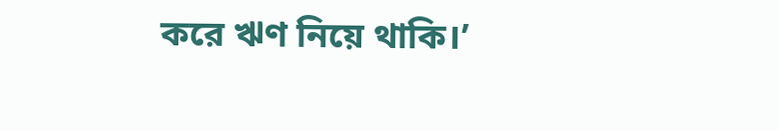করে ঋণ নিয়ে থাকি।’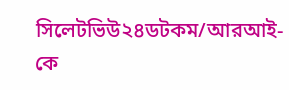সিলেটভিউ২৪ডটকম/আরআই-কে